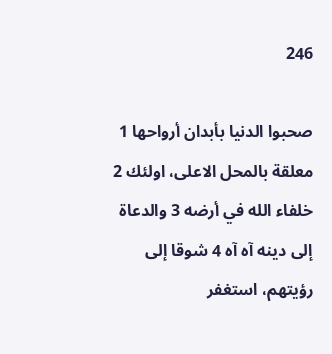246

صحبوا الدنيا بأبدان أرواحها 1 معلقة بالمحل الاعلى، اولئك 2 خلفاء الله في أرضه 3 والدعاة إلى دينه آه آه 4 شوقا إلى رؤيتهم، استغفر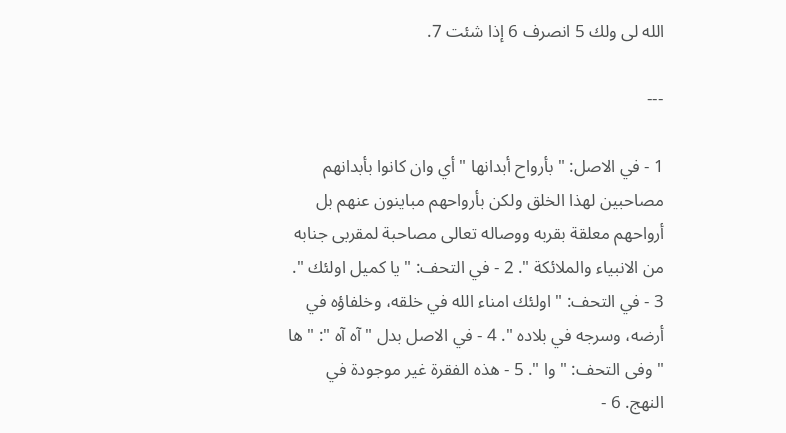الله لى ولك 5 انصرف 6 إذا شئت 7.

---

1 - في الاصل: " بأرواح أبدانها " أي وان كانوا بأبدانهم مصاحبين لهذا الخلق ولكن بأرواحهم مباينون عنهم بل أرواحهم معلقة بقربه ووصاله تعالى مصاحبة لمقربى جنابه من الانبياء والملائكة ". 2 - في التحف: " يا كميل اولئك ". 3 - في التحف: " اولئك امناء الله في خلقه، وخلفاؤه في أرضه، وسرجه في بلاده ". 4 - في الاصل بدل " آه آه ": " ها " وفى التحف: " وا ". 5 - هذه الفقرة غير موجودة في النهج. 6 -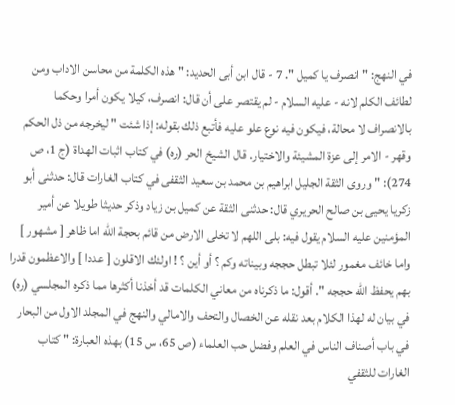في النهج: " انصرف يا كميل ". 7 - قال ابن أبى الحديد: " هذه الكلمة من محاسن الاداب ومن لطائف الكلم لانه - عليه السلام - لم يقتصر على أن قال: انصرف، كيلا يكون أمرا وحكما بالانصراف لا محالة، فيكون فيه نوع علو عليه فأتبع ذلك بقوله: إذا شئت " ليخرجه من ذل الحكم وقهر - الامر إلى عزة المشيئة والاختيار. قال الشيخ الحر (ره) في كتاب اثبات الهداة (ج 1، ص 274): " وروى الثقة الجليل ابراهيم بن محمد بن سعيد الثقفى في كتاب الغارات قال: حدثنى أبو زكريا يحيى بن صالح الحريري قال: حدثنى الثقة عن كميل بن زياد وذكر حديثا طويلا عن أمير المؤمنين عليه السلام يقول فيه: بلى اللهم لا تخلى الارض من قائم بحجة الله اما ظاهر [ مشهور ] واما خائف مغمور لئلا تبطل حججه وبيناته وكم ؟ أو أين ؟ ! اولئك الاقلون [ عددا ] والاعظمون قدرا بهم يحفظ الله حججه ". أقول: ما ذكرناه من معاني الكلمات قد أخذنا أكثرها مما ذكره المجلسي (ره) في بيان له لهذا الكلام بعد نقله عن الخصال والتحف والامالي والنهج في المجلد الاول من البحار في باب أصناف الناس في العلم وفضل حب العلماء (ص 65، س 15) بهذه العبارة: " كتاب الغارات للثقفي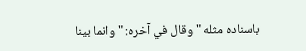باسناده مثله " وقال في آخره: " وانما بينا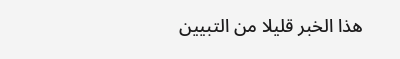هذا الخبر قليلا من التبيين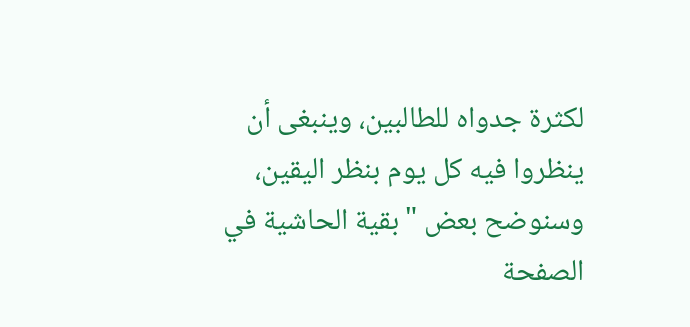لكثرة جدواه للطالبين، وينبغى أن ينظروا فيه كل يوم بنظر اليقين، وسنوضح بعض " بقية الحاشية في الصفحة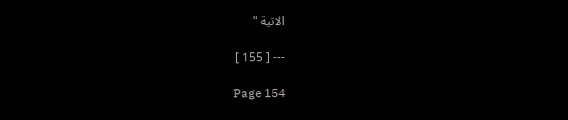الاتية "

--- [ 155 ]

Page 154